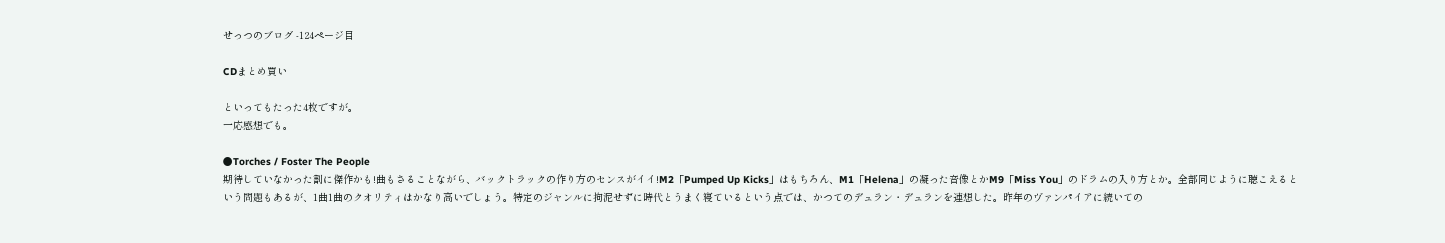せっつのブログ -124ページ目

CDまとめ買い

といってもたった4枚ですが。
一応感想でも。

●Torches / Foster The People
期待していなかった割に傑作かも!曲もさることながら、バックトラックの作り方のセンスがイイ!M2「Pumped Up Kicks」はもちろん、M1「Helena」の凝った音像とかM9「Miss You」のドラムの入り方とか。全部同じように聴こえるという問題もあるが、1曲1曲のクオリティはかなり高いでしょう。特定のジャンルに拘泥せずに時代とうまく寝ているという点では、かつてのデュラン・デュランを連想した。昨年のヴァンパイアに続いての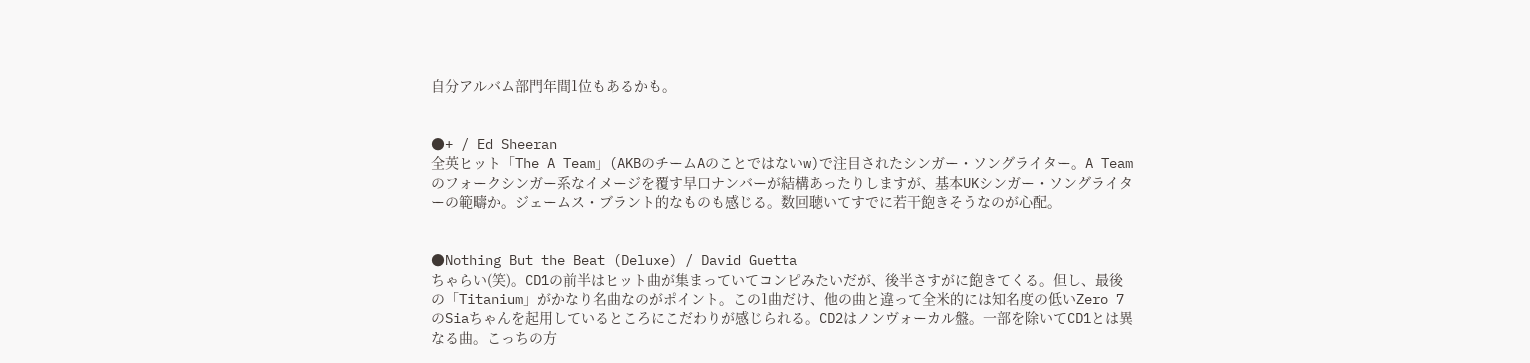自分アルバム部門年間1位もあるかも。


●+ / Ed Sheeran
全英ヒット「The A Team」(AKBのチームAのことではないw)で注目されたシンガー・ソングライター。A Teamのフォークシンガー系なイメージを覆す早口ナンバーが結構あったりしますが、基本UKシンガー・ソングライターの範疇か。ジェームス・ブラント的なものも感じる。数回聴いてすでに若干飽きそうなのが心配。


●Nothing But the Beat (Deluxe) / David Guetta
ちゃらい(笑)。CD1の前半はヒット曲が集まっていてコンピみたいだが、後半さすがに飽きてくる。但し、最後の「Titanium」がかなり名曲なのがポイント。この1曲だけ、他の曲と違って全米的には知名度の低いZero 7のSiaちゃんを起用しているところにこだわりが感じられる。CD2はノンヴォーカル盤。一部を除いてCD1とは異なる曲。こっちの方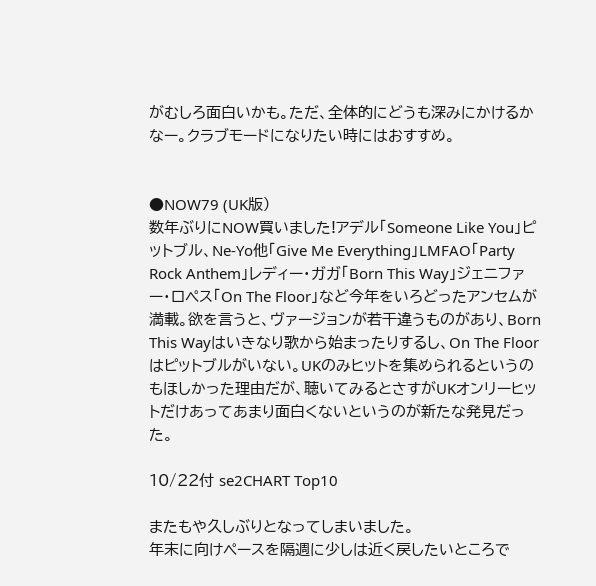がむしろ面白いかも。ただ、全体的にどうも深みにかけるかなー。クラブモードになりたい時にはおすすめ。


●NOW79 (UK版)
数年ぶりにNOW買いました!アデル「Someone Like You」ピットブル、Ne-Yo他「Give Me Everything」LMFAO「Party Rock Anthem」レディー・ガガ「Born This Way」ジェニファー・ロペス「On The Floor」など今年をいろどったアンセムが満載。欲を言うと、ヴァージョンが若干違うものがあり、Born This Wayはいきなり歌から始まったりするし、On The Floorはピットブルがいない。UKのみヒットを集められるというのもほしかった理由だが、聴いてみるとさすがUKオンリーヒットだけあってあまり面白くないというのが新たな発見だった。

10/22付 se2CHART Top10

またもや久しぶりとなってしまいました。
年末に向けペースを隔週に少しは近く戻したいところで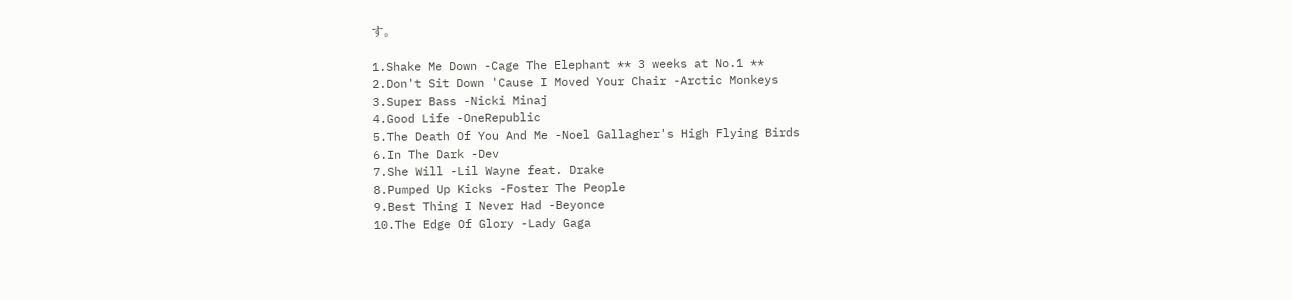す。

1.Shake Me Down -Cage The Elephant ** 3 weeks at No.1 **
2.Don't Sit Down 'Cause I Moved Your Chair -Arctic Monkeys
3.Super Bass -Nicki Minaj
4.Good Life -OneRepublic
5.The Death Of You And Me -Noel Gallagher's High Flying Birds
6.In The Dark -Dev
7.She Will -Lil Wayne feat. Drake
8.Pumped Up Kicks -Foster The People
9.Best Thing I Never Had -Beyonce
10.The Edge Of Glory -Lady Gaga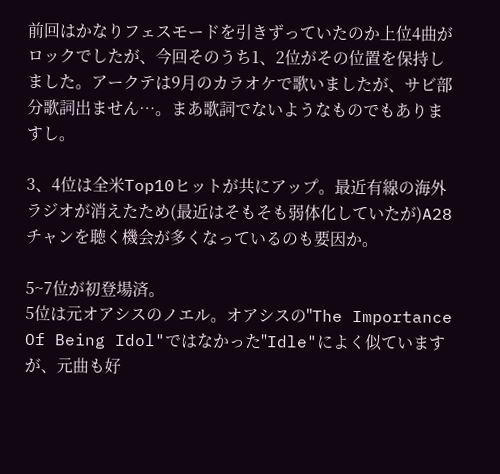前回はかなりフェスモードを引きずっていたのか上位4曲がロックでしたが、今回そのうち1、2位がその位置を保持しました。アークテは9月のカラオケで歌いましたが、サビ部分歌詞出ません…。まあ歌詞でないようなものでもありますし。

3、4位は全米Top10ヒットが共にアップ。最近有線の海外ラジオが消えたため(最近はそもそも弱体化していたが)A28チャンを聴く機会が多くなっているのも要因か。

5~7位が初登場済。
5位は元オアシスのノエル。オアシスの"The Importance Of Being Idol"ではなかった"Idle"によく似ていますが、元曲も好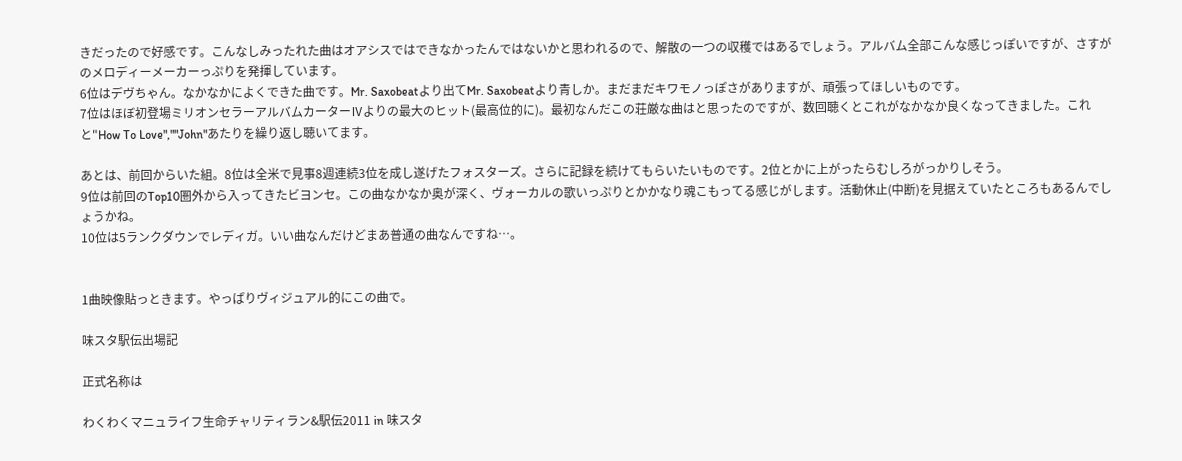きだったので好感です。こんなしみったれた曲はオアシスではできなかったんではないかと思われるので、解散の一つの収穫ではあるでしょう。アルバム全部こんな感じっぽいですが、さすがのメロディーメーカーっぷりを発揮しています。
6位はデヴちゃん。なかなかによくできた曲です。Mr. Saxobeatより出てMr. Saxobeatより青しか。まだまだキワモノっぽさがありますが、頑張ってほしいものです。
7位はほぼ初登場ミリオンセラーアルバムカーターⅣよりの最大のヒット(最高位的に)。最初なんだこの荘厳な曲はと思ったのですが、数回聴くとこれがなかなか良くなってきました。これと"How To Love",""John"あたりを繰り返し聴いてます。

あとは、前回からいた組。8位は全米で見事8週連続3位を成し遂げたフォスターズ。さらに記録を続けてもらいたいものです。2位とかに上がったらむしろがっかりしそう。
9位は前回のTop10圏外から入ってきたビヨンセ。この曲なかなか奥が深く、ヴォーカルの歌いっぷりとかかなり魂こもってる感じがします。活動休止(中断)を見据えていたところもあるんでしょうかね。
10位は5ランクダウンでレディガ。いい曲なんだけどまあ普通の曲なんですね…。


1曲映像貼っときます。やっぱりヴィジュアル的にこの曲で。

味スタ駅伝出場記

正式名称は

わくわくマニュライフ生命チャリティラン&駅伝2011 in 味スタ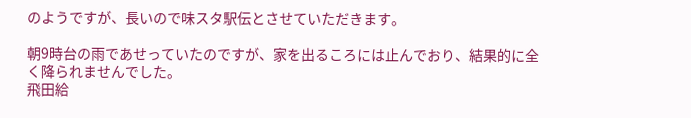のようですが、長いので味スタ駅伝とさせていただきます。

朝9時台の雨であせっていたのですが、家を出るころには止んでおり、結果的に全く降られませんでした。
飛田給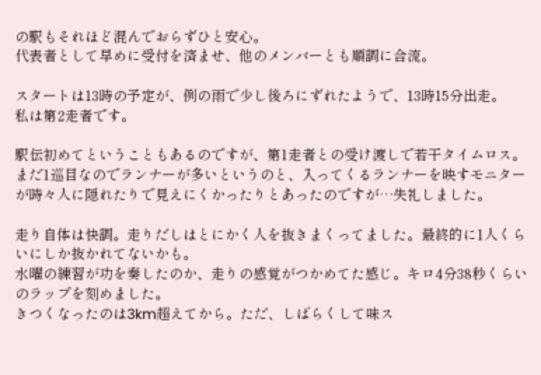の駅もそれほど混んでおらずひと安心。
代表者として早めに受付を済ませ、他のメンバーとも順調に合流。

スタートは13時の予定が、例の雨で少し後ろにずれたようで、13時15分出走。
私は第2走者です。

駅伝初めてということもあるのですが、第1走者との受け渡しで若干タイムロス。まだ1巡目なのでランナーが多いというのと、入ってくるランナーを映すモニターが時々人に隠れたりで見えにくかったりとあったのですが…失礼しました。

走り自体は快調。走りだしはとにかく人を抜きまくってました。最終的に1人くらいにしか抜かれてないかも。
水曜の練習が功を奏したのか、走りの感覚がつかめてた感じ。キロ4分38秒くらいのラップを刻めました。
きつくなったのは3km超えてから。ただ、しばらくして味ス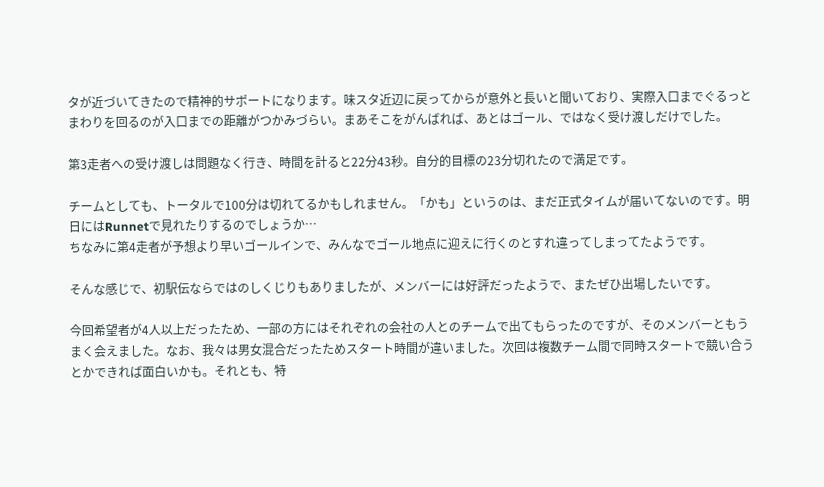タが近づいてきたので精神的サポートになります。味スタ近辺に戻ってからが意外と長いと聞いており、実際入口までぐるっとまわりを回るのが入口までの距離がつかみづらい。まあそこをがんばれば、あとはゴール、ではなく受け渡しだけでした。

第3走者への受け渡しは問題なく行き、時間を計ると22分43秒。自分的目標の23分切れたので満足です。

チームとしても、トータルで100分は切れてるかもしれません。「かも」というのは、まだ正式タイムが届いてないのです。明日にはRunnetで見れたりするのでしょうか…
ちなみに第4走者が予想より早いゴールインで、みんなでゴール地点に迎えに行くのとすれ違ってしまってたようです。

そんな感じで、初駅伝ならではのしくじりもありましたが、メンバーには好評だったようで、またぜひ出場したいです。

今回希望者が4人以上だったため、一部の方にはそれぞれの会社の人とのチームで出てもらったのですが、そのメンバーともうまく会えました。なお、我々は男女混合だったためスタート時間が違いました。次回は複数チーム間で同時スタートで競い合うとかできれば面白いかも。それとも、特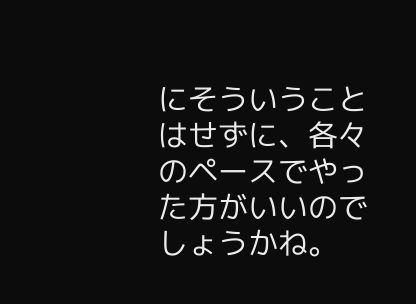にそういうことはせずに、各々のペースでやった方がいいのでしょうかね。